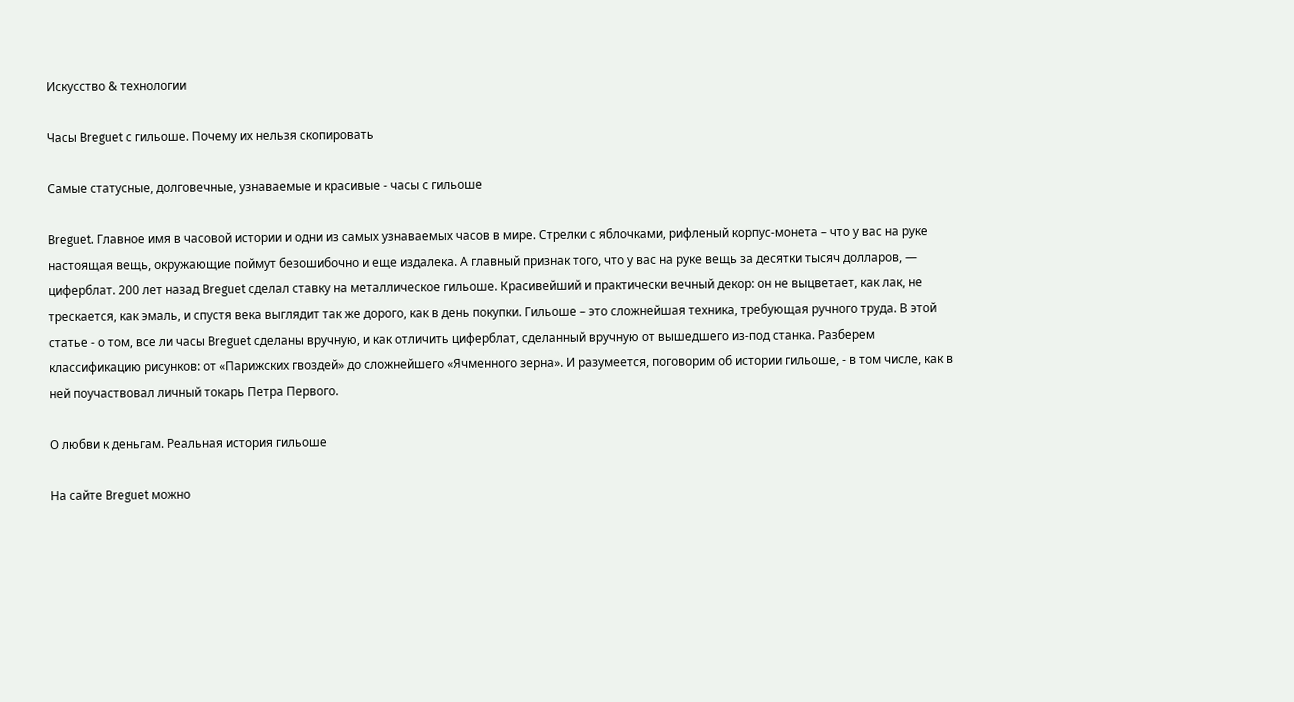Искусство & технологии

Часы Breguet с гильоше. Почему их нельзя скопировать

Самые статусные, долговечные, узнаваемые и красивые - часы с гильоше

Breguet. Главное имя в часовой истории и одни из самых узнаваемых часов в мире. Стрелки с яблочками, рифленый корпус-монета – что у вас на руке настоящая вещь, окружающие поймут безошибочно и еще издалека. А главный признак того, что у вас на руке вещь за десятки тысяч долларов, — циферблат. 200 лет назад Breguet сделал ставку на металлическое гильоше. Красивейший и практически вечный декор: он не выцветает, как лак, не трескается, как эмаль, и спустя века выглядит так же дорого, как в день покупки. Гильоше – это сложнейшая техника, требующая ручного труда. В этой статье - о том, все ли часы Breguet сделаны вручную, и как отличить циферблат, сделанный вручную от вышедшего из-под станка. Разберем классификацию рисунков: от «Парижских гвоздей» до сложнейшего «Ячменного зерна». И разумеется, поговорим об истории гильоше, - в том числе, как в ней поучаствовал личный токарь Петра Первого.

О любви к деньгам. Реальная история гильоше

На сайте Breguet можно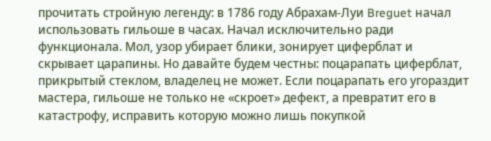прочитать стройную легенду: в 1786 году Абрахам-Луи Breguet начал использовать гильоше в часах. Начал исключительно ради функционала. Мол, узор убирает блики, зонирует циферблат и скрывает царапины. Но давайте будем честны: поцарапать циферблат, прикрытый стеклом, владелец не может. Если поцарапать его угораздит мастера, гильоше не только не «скроет» дефект, а превратит его в катастрофу, исправить которую можно лишь покупкой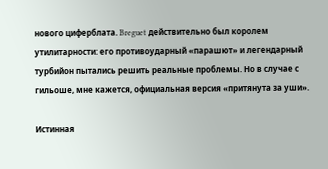нового циферблата. Breguet действительно был королем утилитарности: его противоударный «парашют» и легендарный турбийон пытались решить реальные проблемы. Но в случае с гильоше, мне кажется, официальная версия «притянута за уши».

Истинная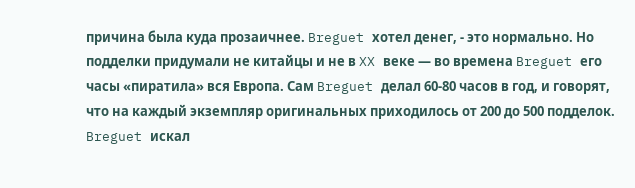причина была куда прозаичнее. Breguet хотел денег, - это нормально. Но подделки придумали не китайцы и не в XX веке — во времена Breguet его часы «пиратила» вся Европа. Сам Breguet делал 60-80 часов в год, и говорят, что на каждый экземпляр оригинальных приходилось от 200 до 500 подделок. Breguet искал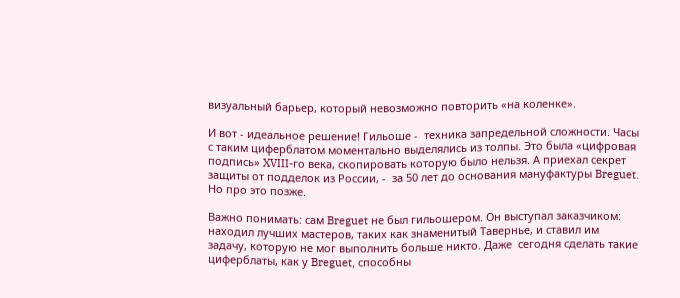визуальный барьер, который невозможно повторить «на коленке».

И вот - идеальное решение! Гильоше -  техника запредельной сложности. Часы с таким циферблатом моментально выделялись из толпы. Это была «цифровая подпись» XVIII-го века, скопировать которую было нельзя. А приехал секрет защиты от подделок из России, -  за 50 лет до основания мануфактуры Breguet. Но про это позже.

Важно понимать: сам Breguet не был гильошером. Он выступал заказчиком: находил лучших мастеров, таких как знаменитый Тавернье, и ставил им задачу, которую не мог выполнить больше никто. Даже  сегодня сделать такие циферблаты, как у Breguet, способны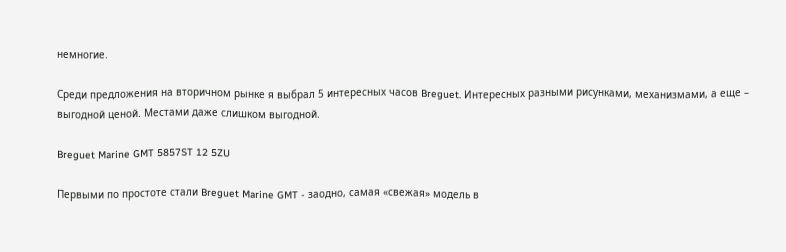немногие.

Среди предложения на вторичном рынке я выбрал 5 интересных часов Breguet. Интересных разными рисунками, механизмами, а еще – выгодной ценой. Местами даже слишком выгодной.

Breguet Marine GMT 5857ST 12 5ZU

Первыми по простоте стали Breguet Marine GMT - заодно, самая «свежая» модель в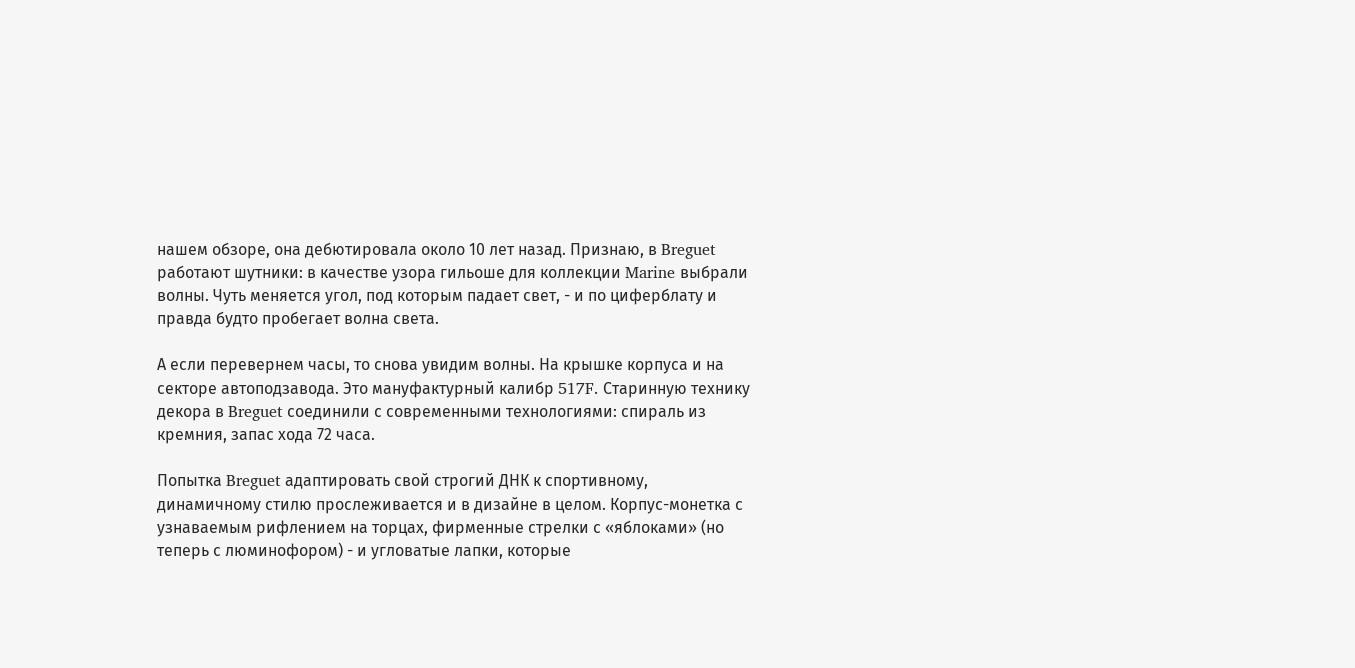нашем обзоре, она дебютировала около 10 лет назад. Признаю, в Breguet работают шутники: в качестве узора гильоше для коллекции Marine выбрали волны. Чуть меняется угол, под которым падает свет, - и по циферблату и правда будто пробегает волна света.

А если перевернем часы, то снова увидим волны. На крышке корпуса и на секторе автоподзавода. Это мануфактурный калибр 517F. Старинную технику декора в Breguet соединили с современными технологиями: спираль из кремния, запас хода 72 часа.

Попытка Breguet адаптировать свой строгий ДНК к спортивному, динамичному стилю прослеживается и в дизайне в целом. Корпус-монетка с узнаваемым рифлением на торцах, фирменные стрелки с «яблоками» (но теперь с люминофором) - и угловатые лапки, которые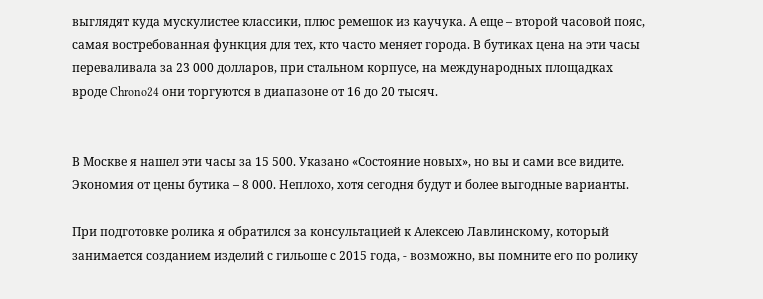выглядят куда мускулистее классики, плюс ремешок из каучука. А еще – второй часовой пояс, самая востребованная функция для тех, кто часто меняет города. В бутиках цена на эти часы переваливала за 23 000 долларов, при стальном корпусе, на международных площадках вроде Chrono24 они торгуются в диапазоне от 16 до 20 тысяч.


В Москве я нашел эти часы за 15 500. Указано «Состояние новых», но вы и сами все видите. Экономия от цены бутика – 8 000. Неплохо, хотя сегодня будут и более выгодные варианты.

При подготовке ролика я обратился за консультацией к Алексею Лавлинскому, который занимается созданием изделий с гильоше с 2015 года, - возможно, вы помните его по ролику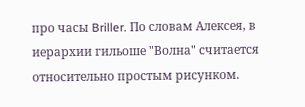про часы Briller. По словам Алексея, в иерархии гильоше "Волна" считается относительно простым рисунком.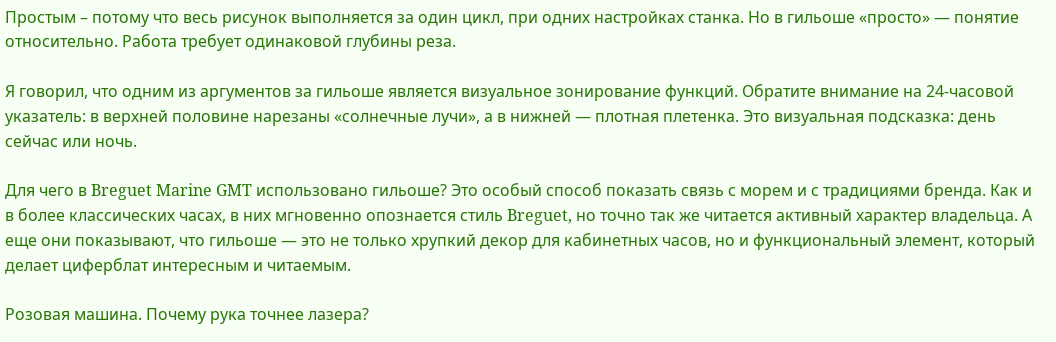Простым – потому что весь рисунок выполняется за один цикл, при одних настройках станка. Но в гильоше «просто» — понятие относительно. Работа требует одинаковой глубины реза.

Я говорил, что одним из аргументов за гильоше является визуальное зонирование функций. Обратите внимание на 24-часовой указатель: в верхней половине нарезаны «солнечные лучи», а в нижней — плотная плетенка. Это визуальная подсказка: день сейчас или ночь.

Для чего в Breguet Marine GMT использовано гильоше? Это особый способ показать связь с морем и с традициями бренда. Как и в более классических часах, в них мгновенно опознается стиль Breguet, но точно так же читается активный характер владельца. А еще они показывают, что гильоше — это не только хрупкий декор для кабинетных часов, но и функциональный элемент, который делает циферблат интересным и читаемым.

Розовая машина. Почему рука точнее лазера?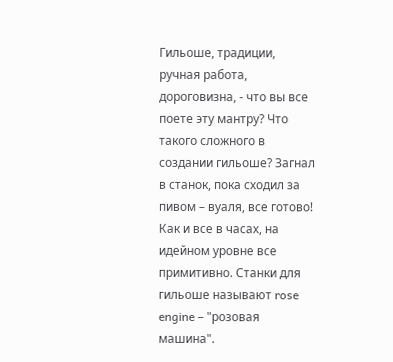Гильоше, традиции, ручная работа, дороговизна, - что вы все поете эту мантру? Что такого сложного в создании гильоше? Загнал в станок, пока сходил за пивом – вуаля, все готово! Как и все в часах, на идейном уровне все примитивно. Станки для гильоше называют rose engine – "розовая машина".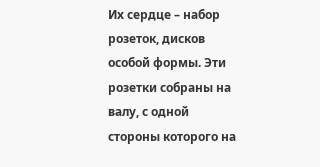Их сердце – набор розеток, дисков особой формы. Эти розетки собраны на валу, с одной стороны которого на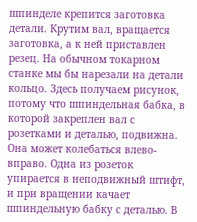шпинделе крепится заготовка детали. Крутим вал, вращается заготовка, а к ней приставлен резец. На обычном токарном станке мы бы нарезали на детали кольцо. Здесь получаем рисунок, потому что шпиндельная бабка, в которой закреплен вал с розетками и деталью, подвижна. Она может колебаться влево-вправо. Одна из розеток упирается в неподвижный штифт, и при вращении качает шпиндельную бабку с деталью. В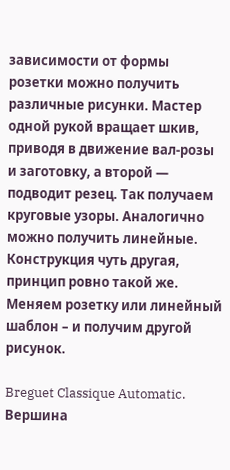зависимости от формы розетки можно получить различные рисунки. Мастер одной рукой вращает шкив, приводя в движение вал-розы и заготовку, а второй — подводит резец. Так получаем круговые узоры. Аналогично можно получить линейные. Конструкция чуть другая, принцип ровно такой же. Меняем розетку или линейный шаблон – и получим другой рисунок.

Breguet Classique Automatic. Вершина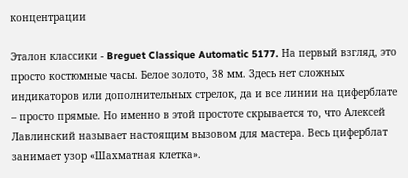концентрации

Эталон классики - Breguet Classique Automatic 5177. На первый взгляд, это просто костюмные часы. Белое золото, 38 мм. Здесь нет сложных индикаторов или дополнительных стрелок, да и все линии на циферблате – просто прямые. Но именно в этой простоте скрывается то, что Алексей Лавлинский называет настоящим вызовом для мастера. Весь циферблат занимает узор «Шахматная клетка».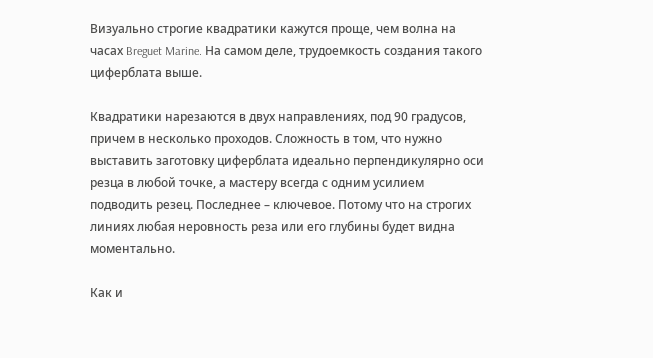Визуально строгие квадратики кажутся проще, чем волна на часах Breguet Marine. На самом деле, трудоемкость создания такого циферблата выше.

Квадратики нарезаются в двух направлениях, под 90 градусов, причем в несколько проходов. Сложность в том, что нужно выставить заготовку циферблата идеально перпендикулярно оси резца в любой точке, а мастеру всегда с одним усилием подводить резец. Последнее – ключевое. Потому что на строгих линиях любая неровность реза или его глубины будет видна моментально.

Как и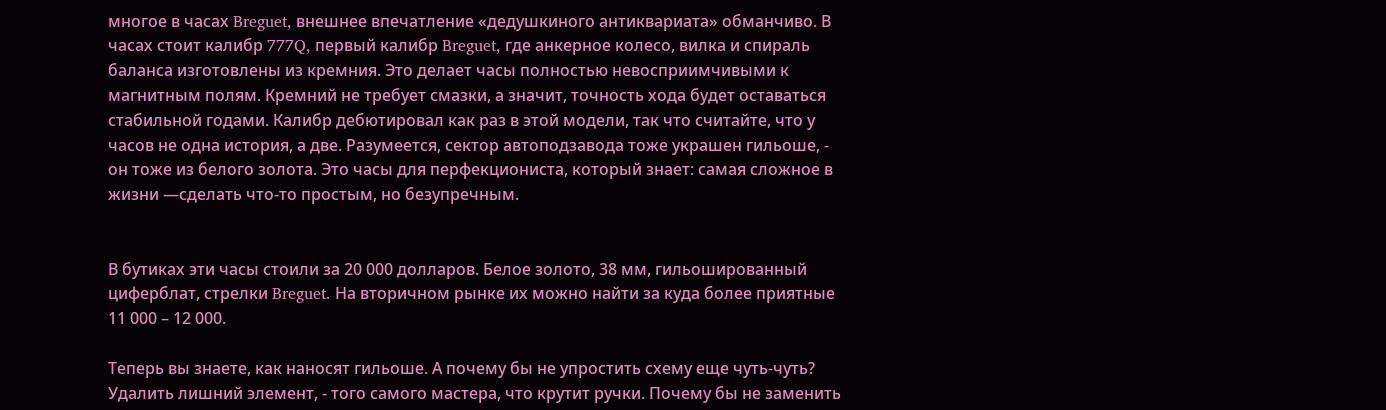многое в часах Breguet, внешнее впечатление «дедушкиного антиквариата» обманчиво. В часах стоит калибр 777Q, первый калибр Breguet, где анкерное колесо, вилка и спираль баланса изготовлены из кремния. Это делает часы полностью невосприимчивыми к магнитным полям. Кремний не требует смазки, а значит, точность хода будет оставаться стабильной годами. Калибр дебютировал как раз в этой модели, так что считайте, что у часов не одна история, а две. Разумеется, сектор автоподзавода тоже украшен гильоше, - он тоже из белого золота. Это часы для перфекциониста, который знает: самая сложное в жизни —сделать что-то простым, но безупречным.


В бутиках эти часы стоили за 20 000 долларов. Белое золото, 38 мм, гильошированный циферблат, стрелки Breguet. На вторичном рынке их можно найти за куда более приятные 11 000 – 12 000.

Теперь вы знаете, как наносят гильоше. А почему бы не упростить схему еще чуть-чуть? Удалить лишний элемент, - того самого мастера, что крутит ручки. Почему бы не заменить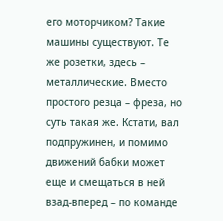его моторчиком? Такие машины существуют. Те же розетки, здесь – металлические. Вместо простого резца – фреза, но суть такая же. Кстати, вал подпружинен, и помимо движений бабки может еще и смещаться в ней взад-вперед – по команде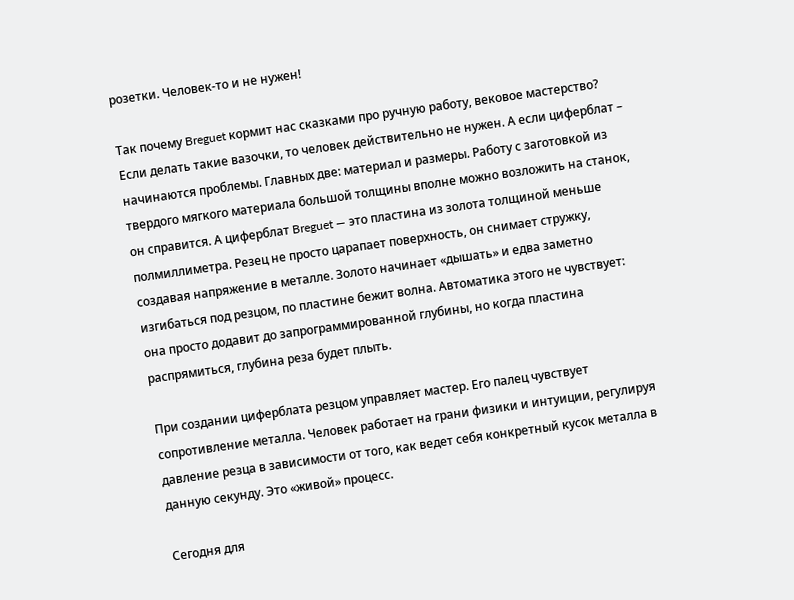розетки. Человек-то и не нужен!

Так почему Breguet кормит нас сказками про ручную работу, вековое мастерство? Если делать такие вазочки, то человек действительно не нужен. А если циферблат – начинаются проблемы. Главных две: материал и размеры. Работу с заготовкой из твердого мягкого материала большой толщины вполне можно возложить на станок, он справится. А циферблат Breguet — это пластина из золота толщиной меньше полмиллиметра. Резец не просто царапает поверхность, он снимает стружку, создавая напряжение в металле. Золото начинает «дышать» и едва заметно изгибаться под резцом, по пластине бежит волна. Автоматика этого не чувствует: она просто додавит до запрограммированной глубины, но когда пластина распрямиться, глубина реза будет плыть.

При создании циферблата резцом управляет мастер. Его палец чувствует сопротивление металла. Человек работает на грани физики и интуиции, регулируя давление резца в зависимости от того, как ведет себя конкретный кусок металла в данную секунду. Это «живой» процесс.

Сегодня для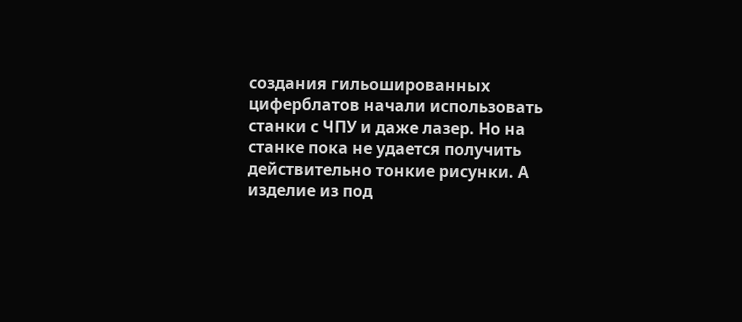создания гильошированных циферблатов начали использовать станки с ЧПУ и даже лазер. Но на станке пока не удается получить действительно тонкие рисунки. А изделие из под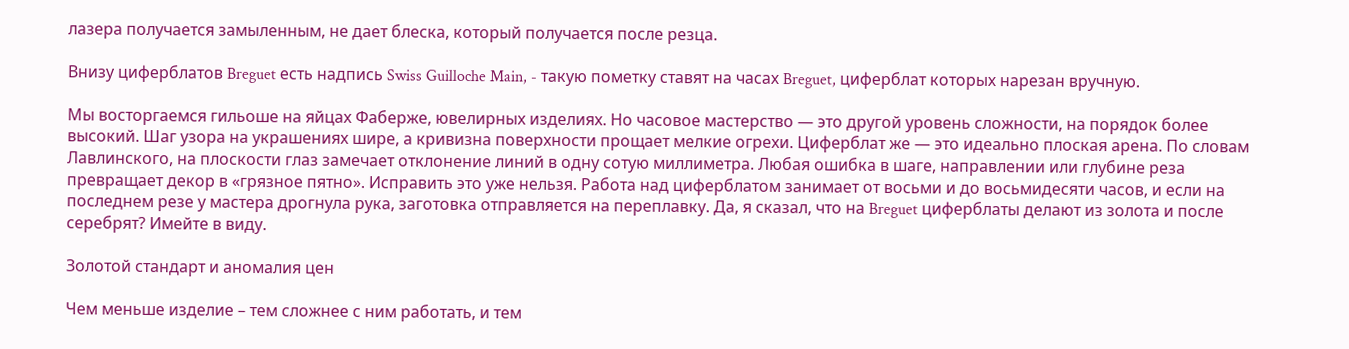лазера получается замыленным, не дает блеска, который получается после резца.

Внизу циферблатов Breguet есть надпись Swiss Guilloche Main, - такую пометку ставят на часах Breguet, циферблат которых нарезан вручную.

Мы восторгаемся гильоше на яйцах Фаберже, ювелирных изделиях. Но часовое мастерство — это другой уровень сложности, на порядок более высокий. Шаг узора на украшениях шире, а кривизна поверхности прощает мелкие огрехи. Циферблат же — это идеально плоская арена. По словам Лавлинского, на плоскости глаз замечает отклонение линий в одну сотую миллиметра. Любая ошибка в шаге, направлении или глубине реза превращает декор в «грязное пятно». Исправить это уже нельзя. Работа над циферблатом занимает от восьми и до восьмидесяти часов, и если на последнем резе у мастера дрогнула рука, заготовка отправляется на переплавку. Да, я сказал, что на Breguet циферблаты делают из золота и после серебрят? Имейте в виду.

Золотой стандарт и аномалия цен

Чем меньше изделие – тем сложнее с ним работать, и тем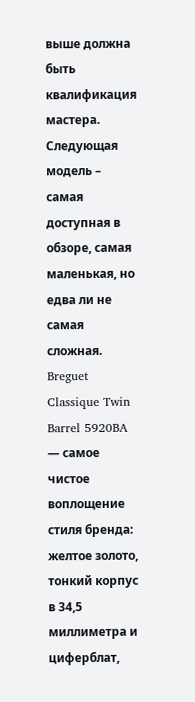выше должна быть квалификация мастера. Следующая модель – самая доступная в обзоре, самая маленькая, но едва ли не самая сложная. Breguet Classique Twin Barrel 5920BA — самое чистое воплощение стиля бренда: желтое золото, тонкий корпус в 34,5 миллиметра и циферблат,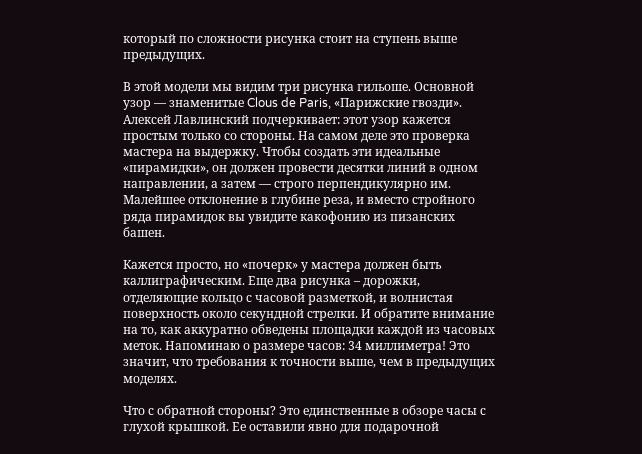который по сложности рисунка стоит на ступень выше предыдущих.

В этой модели мы видим три рисунка гильоше. Основной узор — знаменитые Clous de Paris, «Парижские гвозди». Алексей Лавлинский подчеркивает: этот узор кажется простым только со стороны. На самом деле это проверка мастера на выдержку. Чтобы создать эти идеальные «пирамидки», он должен провести десятки линий в одном направлении, а затем — строго перпендикулярно им. Малейшее отклонение в глубине реза, и вместо стройного ряда пирамидок вы увидите какофонию из пизанских башен.

Кажется просто, но «почерк» у мастера должен быть каллиграфическим. Еще два рисунка – дорожки, отделяющие кольцо с часовой разметкой, и волнистая поверхность около секундной стрелки. И обратите внимание на то, как аккуратно обведены площадки каждой из часовых меток. Напоминаю о размере часов: 34 миллиметра! Это значит, что требования к точности выше, чем в предыдущих моделях.

Что с обратной стороны? Это единственные в обзоре часы с глухой крышкой. Ее оставили явно для подарочной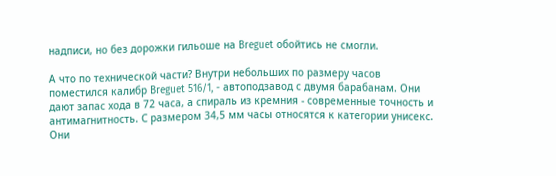надписи, но без дорожки гильоше на Breguet обойтись не смогли.

А что по технической части? Внутри небольших по размеру часов поместился калибр Breguet 516/1, - автоподзавод с двумя барабанам. Они дают запас хода в 72 часа, а спираль из кремния - современные точность и антимагнитность. С размером 34,5 мм часы относятся к категории унисекс. Они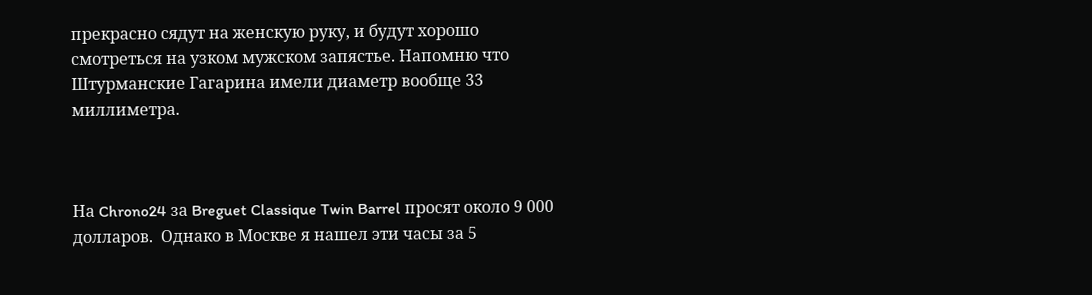прекрасно сядут на женскую руку, и будут хорошо смотреться на узком мужском запястье. Напомню что Штурманские Гагарина имели диаметр вообще 33 миллиметра.



На Chrono24 за Breguet Classique Twin Barrel просят около 9 000 долларов.  Однако в Москве я нашел эти часы за 5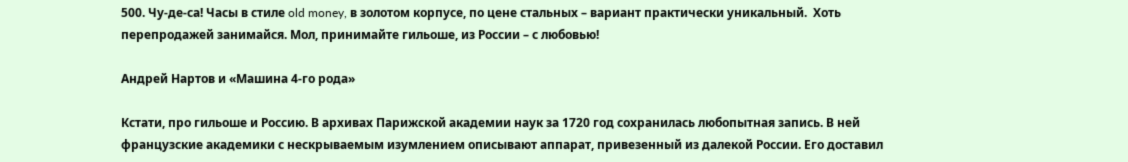500. Чу-де-са! Часы в стиле old money, в золотом корпусе, по цене стальных – вариант практически уникальный.  Хоть перепродажей занимайся. Мол, принимайте гильоше, из России – с любовью!

Андрей Нартов и «Машина 4-го рода»

Кстати, про гильоше и Россию. В архивах Парижской академии наук за 1720 год сохранилась любопытная запись. В ней французские академики с нескрываемым изумлением описывают аппарат, привезенный из далекой России. Его доставил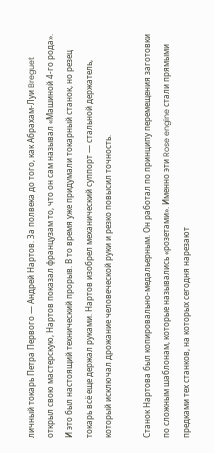личный токарь Петра Первого — Андрей Нартов. За полвека до того, как Абрахам-Луи Breguet открыл свою мастерскую, Нартов показал французам то, что он сам называл «Машиной 4-го рода». И это был настоящий технический прорыв. В то время уже придумали токарный станок, но резец токарь всё еще держал руками. Нартов изобрел механический суппорт — стальной держатель, который исключал дрожание человеческой руки и резко повысил точность.

Станок Нартова был копировально-медальерным. Он работал по принципу перемещения заготовки по сложным шаблонам, которые назывались «розетами». Именно эти Rose engine стали прямыми предками тех станков, на которых сегодня нарезают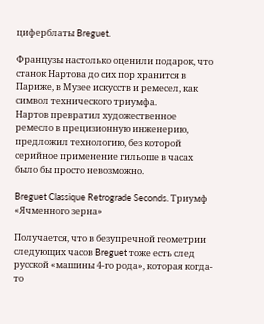циферблаты Breguet.

Французы настолько оценили подарок, что станок Нартова до сих пор хранится в Париже, в Музее искусств и ремесел, как символ технического триумфа.
Нартов превратил художественное ремесло в прецизионную инженерию, предложил технологию, без которой серийное применение гильоше в часах было бы просто невозможно.

Breguet Classique Retrograde Seconds. Триумф «Ячменного зерна»

Получается, что в безупречной геометрии следующих часов Breguet тоже есть след русской «машины 4-го рода», которая когда-то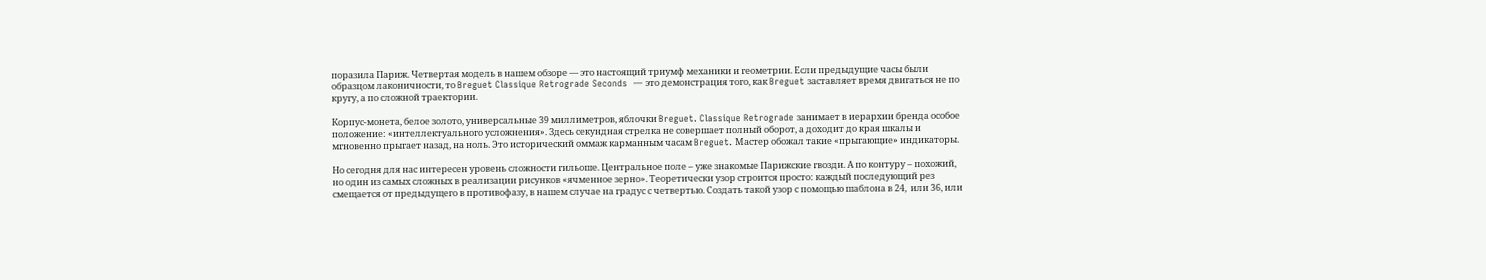поразила Париж. Четвертая модель в нашем обзоре — это настоящий триумф механики и геометрии. Если предыдущие часы были образцом лаконичности, то Breguet Classique Retrograde Seconds  — это демонстрация того, как Breguet заставляет время двигаться не по кругу, а по сложной траектории.

Корпус-монета, белое золото, универсальные 39 миллиметров, яблочки Breguet. Classique Retrograde занимает в иерархии бренда особое положение: «интеллектуального усложнения». Здесь секундная стрелка не совершает полный оборот, а доходит до края шкалы и мгновенно прыгает назад, на ноль. Это исторический оммаж карманным часам Breguet. Мастер обожал такие «прыгающие» индикаторы.

Но сегодня для нас интересен уровень сложности гильоше. Центральное поле – уже знакомые Парижские гвозди. А по контуру – похожий, но один из самых сложных в реализации рисунков «ячменное зерно». Теоретически узор строится просто: каждый последующий рез смещается от предыдущего в противофазу, в нашем случае на градус с четвертью. Создать такой узор с помощью шаблона в 24,  или 36, или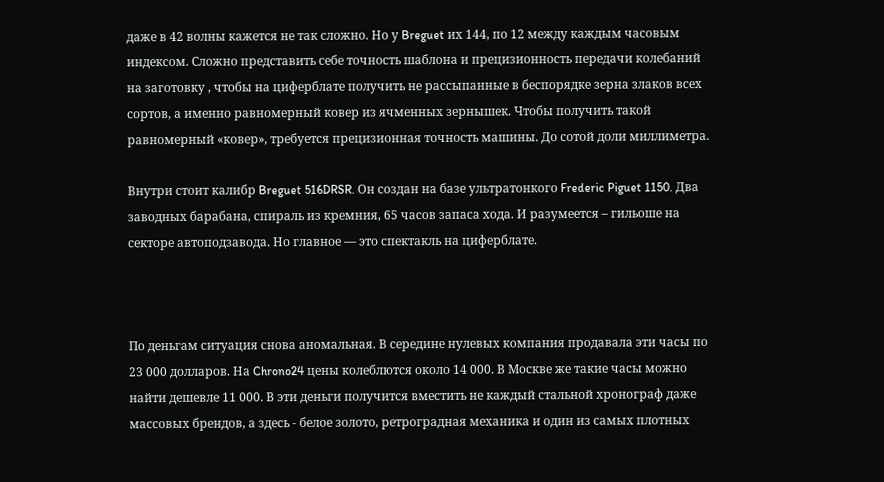даже в 42 волны кажется не так сложно. Но у Breguet их 144, по 12 между каждым часовым индексом. Сложно представить себе точность шаблона и прецизионность передачи колебаний на заготовку , чтобы на циферблате получить не рассыпанные в беспорядке зерна злаков всех сортов, а именно равномерный ковер из ячменных зернышек. Чтобы получить такой равномерный «ковер», требуется прецизионная точность машины. До сотой доли миллиметра.

Внутри стоит калибр Breguet 516DRSR. Он создан на базе ультратонкого Frederic Piguet 1150. Два заводных барабана, спираль из кремния, 65 часов запаса хода. И разумеется – гильоше на секторе автоподзавода. Но главное — это спектакль на циферблате.



По деньгам ситуация снова аномальная. В середине нулевых компания продавала эти часы по 23 000 долларов. На Chrono24 цены колеблются около 14 000. В Москве же такие часы можно найти дешевле 11 000. В эти деньги получится вместить не каждый стальной хронограф даже массовых брендов, а здесь - белое золото, ретроградная механика и один из самых плотных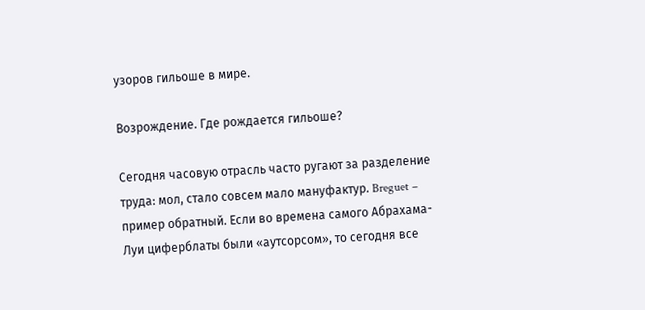узоров гильоше в мире.

Возрождение. Где рождается гильоше?

Сегодня часовую отрасль часто ругают за разделение труда: мол, стало совсем мало мануфактур. Breguet – пример обратный. Если во времена самого Абрахама-Луи циферблаты были «аутсорсом», то сегодня все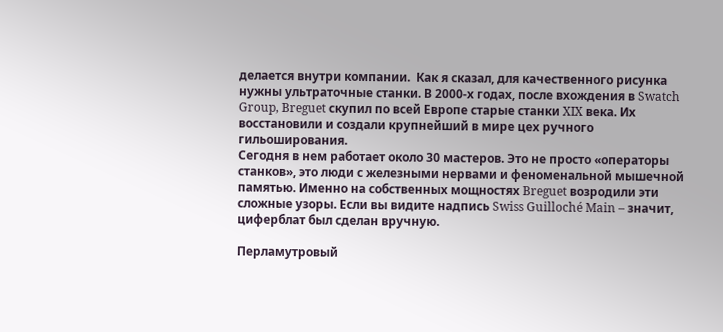делается внутри компании.  Как я сказал, для качественного рисунка нужны ультраточные станки. В 2000-х годах, после вхождения в Swatch Group, Breguet скупил по всей Европе старые станки XIX века. Их восстановили и создали крупнейший в мире цех ручного гильоширования.
Сегодня в нем работает около 30 мастеров. Это не просто «операторы станков», это люди с железными нервами и феноменальной мышечной памятью. Именно на собственных мощностях Breguet возродили эти сложные узоры. Если вы видите надпись Swiss Guilloché Main – значит, циферблат был сделан вручную.

Перламутровый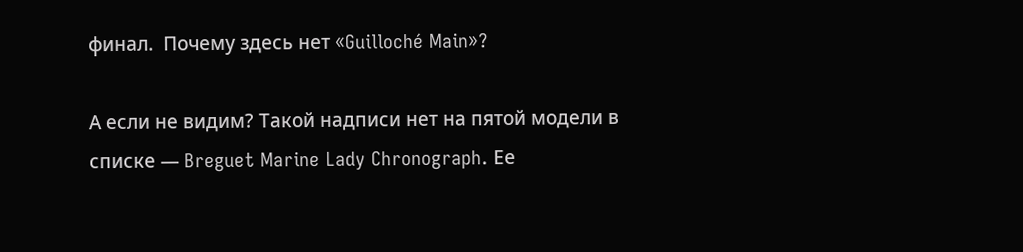финал.  Почему здесь нет «Guilloché Main»?

А если не видим? Такой надписи нет на пятой модели в списке — Breguet Marine Lady Chronograph. Ее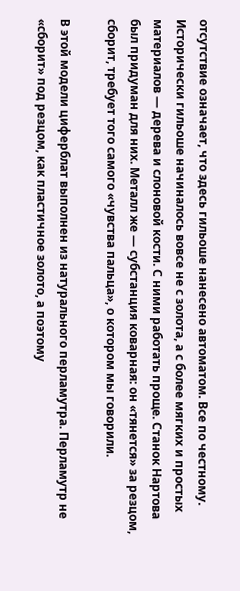отсутствие означает, что здесь гильоше нанесено автоматом. Все по честному. Исторически гильоше начиналось вовсе не с золота, а с более мягких и простых материалов — дерева и слоновой кости. С ними работать проще. Станок Нартова был придуман для них. Металл же — субстанция коварная: он «тянется» за резцом, сборит, требует того самого «чувства пальца», о котором мы говорили.

В этой модели циферблат выполнен из натурального перламутра. Перламутр не «сборит» под резцом, как пластичное золото, а поэтому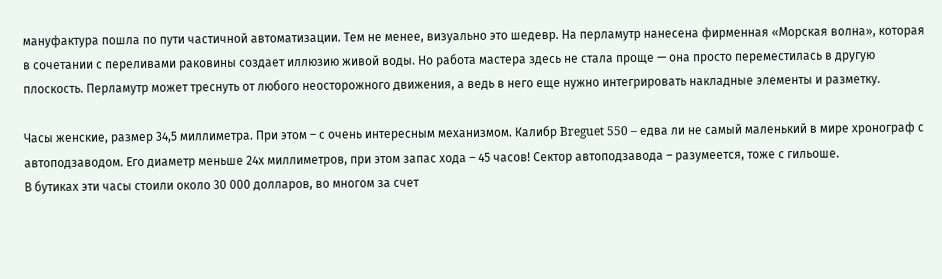мануфактура пошла по пути частичной автоматизации. Тем не менее, визуально это шедевр. На перламутр нанесена фирменная «Морская волна», которая в сочетании с переливами раковины создает иллюзию живой воды. Но работа мастера здесь не стала проще — она просто переместилась в другую плоскость. Перламутр может треснуть от любого неосторожного движения, а ведь в него еще нужно интегрировать накладные элементы и разметку.

Часы женские, размер 34,5 миллиметра. При этом – с очень интересным механизмом. Калибр Breguet 550 – едва ли не самый маленький в мире хронограф с автоподзаводом. Его диаметр меньше 24х миллиметров, при этом запас хода – 45 часов! Сектор автоподзавода – разумеется, тоже с гильоше.
В бутиках эти часы стоили около 30 000 долларов, во многом за счет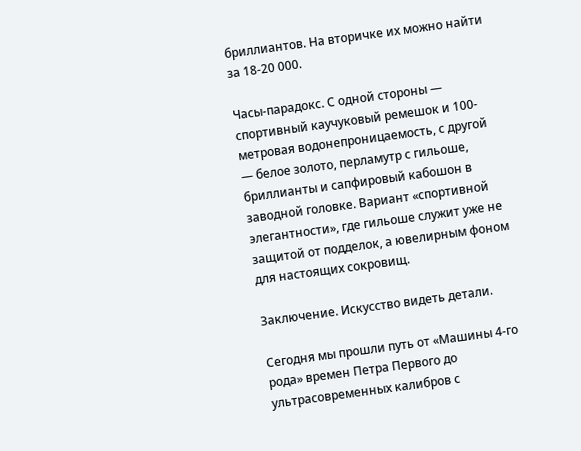бриллиантов. На вторичке их можно найти за 18-20 000.

Часы-парадокс. С одной стороны — спортивный каучуковый ремешок и 100-метровая водонепроницаемость, с другой — белое золото, перламутр с гильоше, бриллианты и сапфировый кабошон в заводной головке. Вариант «спортивной элегантности», где гильоше служит уже не защитой от подделок, а ювелирным фоном для настоящих сокровищ.

Заключение. Искусство видеть детали.

Сегодня мы прошли путь от «Машины 4-го рода» времен Петра Первого до ультрасовременных калибров с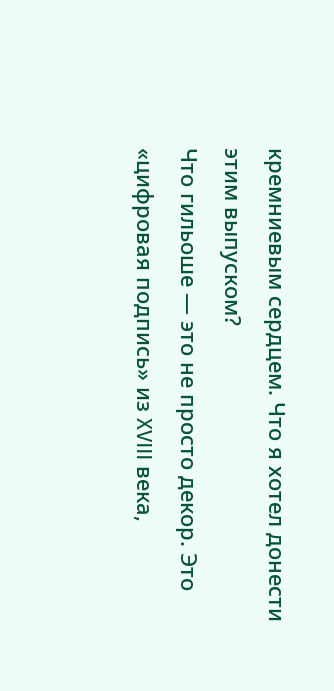кремниевым сердцем. Что я хотел донести этим выпуском?
Что гильоше — это не просто декор. Это «цифровая подпись» из XVIII века,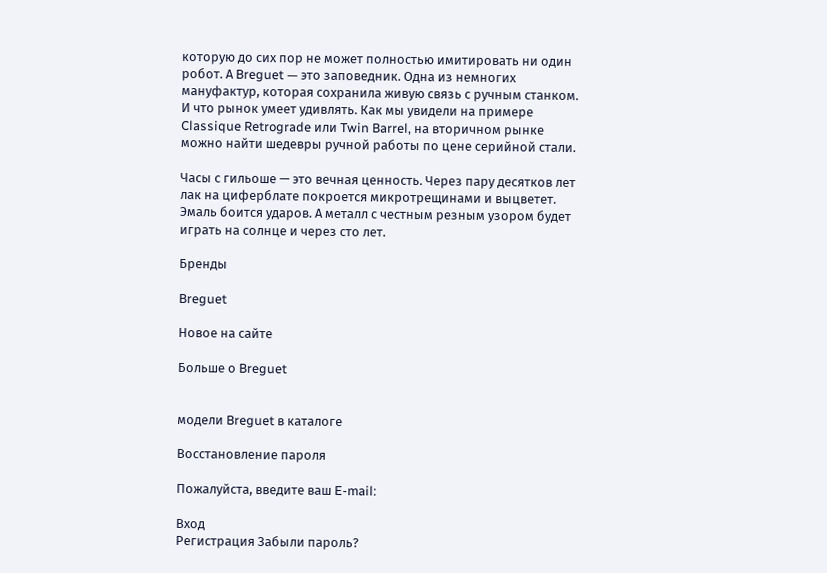которую до сих пор не может полностью имитировать ни один робот. А Breguet — это заповедник. Одна из немногих мануфактур, которая сохранила живую связь с ручным станком. И что рынок умеет удивлять. Как мы увидели на примере Classique Retrograde или Twin Barrel, на вторичном рынке можно найти шедевры ручной работы по цене серийной стали.

Часы с гильоше — это вечная ценность. Через пару десятков лет лак на циферблате покроется микротрещинами и выцветет. Эмаль боится ударов. А металл с честным резным узором будет играть на солнце и через сто лет.

Бренды

Breguet

Новое на сайте

Больше о Breguet


модели Breguet в каталоге

Восстановление пароля

Пожалуйста, введите ваш E-mail:

Вход
Регистрация Забыли пароль?